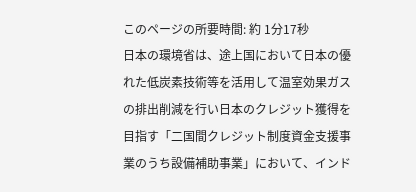このページの所要時間: 約 1分17秒
日本の環境省は、途上国において日本の優れた低炭素技術等を活用して温室効果ガスの排出削減を行い日本のクレジット獲得を目指す「二国間クレジット制度資金支援事業のうち設備補助事業」において、インド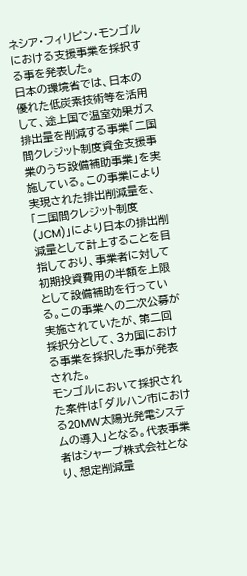ネシア・フィリピン・モンゴルにおける支援事業を採択する事を発表した。
日本の環境省では、日本の優れた低炭素技術等を活用して、途上国で温室効果ガス排出量を削減する事業「二国間クレジット制度資金支援事業のうち設備補助事業」を実施している。この事業により実現された排出削減量を、「二国間クレジット制度(JCM)」により日本の排出削減量として計上することを目指しており、事業者に対して初期投資費用の半額を上限として設備補助を行っている。この事業への二次公募が実施されていたが、第二回採択分として、3カ国における事業を採択した事が発表された。
モンゴルにおいて採択された案件は「ダルハン市における20MW太陽光発電システムの導入」となる。代表事業者はシャープ株式会社となり、想定削減量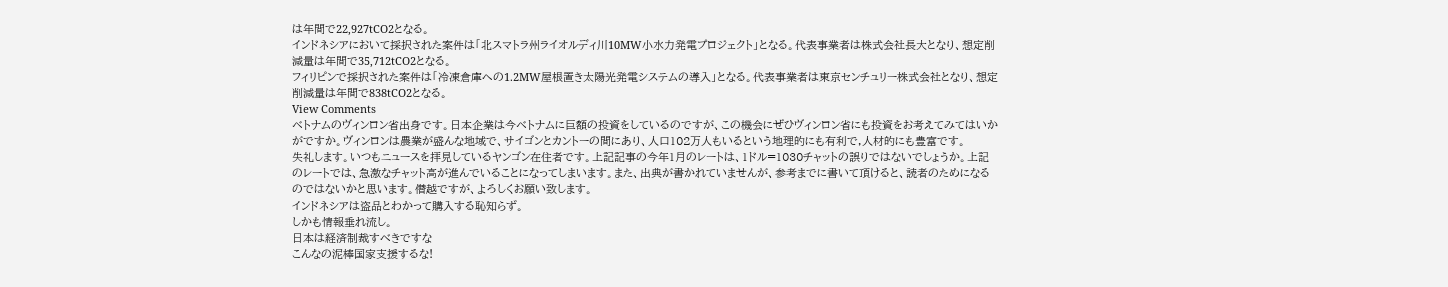は年間で22,927tCO2となる。
インドネシアにおいて採択された案件は「北スマトラ州ライオルディ川10MW小水力発電プロジェクト」となる。代表事業者は株式会社長大となり、想定削減量は年間で35,712tCO2となる。
フィリピンで採択された案件は「冷凍倉庫への1.2MW屋根置き太陽光発電システムの導入」となる。代表事業者は東京センチュリー株式会社となり、想定削減量は年間で838tCO2となる。
View Comments
ベトナムのヴィンロン省出身です。日本企業は今ベトナムに巨額の投資をしているのですが、この機会にぜひヴィンロン省にも投資をお考えてみてはいかがですか。ヴィンロンは農業が盛んな地域で、サイゴンとカントーの間にあり、人口102万人もいるという地理的にも有利で,人材的にも豊富です。
失礼します。いつもニュースを拝見しているヤンゴン在住者です。上記記事の今年1月のレートは、1ドル=1030チャットの誤りではないでしょうか。上記のレートでは、急激なチャット高が進んでいることになってしまいます。また、出典が書かれていませんが、参考までに書いて頂けると、読者のためになるのではないかと思います。僭越ですが、よろしくお願い致します。
インドネシアは盗品とわかって購入する恥知らず。
しかも情報垂れ流し。
日本は経済制裁すべきですな
こんなの泥棒国家支援するな!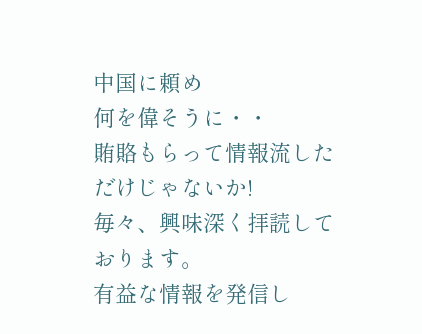中国に頼め
何を偉そうに・・
賄賂もらって情報流しただけじゃないか!
毎々、興味深く拝読しております。
有益な情報を発信し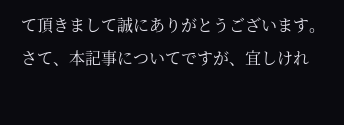て頂きまして誠にありがとうございます。
さて、本記事についてですが、宜しけれ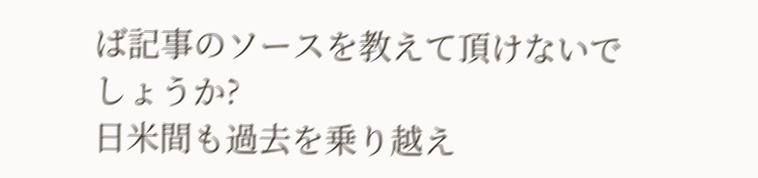ば記事のソースを教えて頂けないでしょうか?
日米間も過去を乗り越え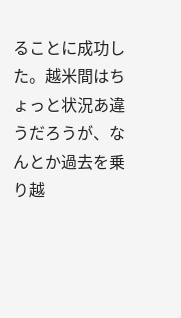ることに成功した。越米間はちょっと状況あ違うだろうが、なんとか過去を乗り越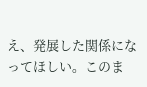え、発展した関係になってほしい。このま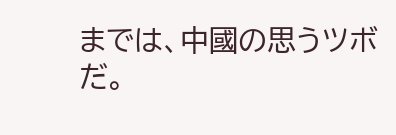までは、中國の思うツボだ。